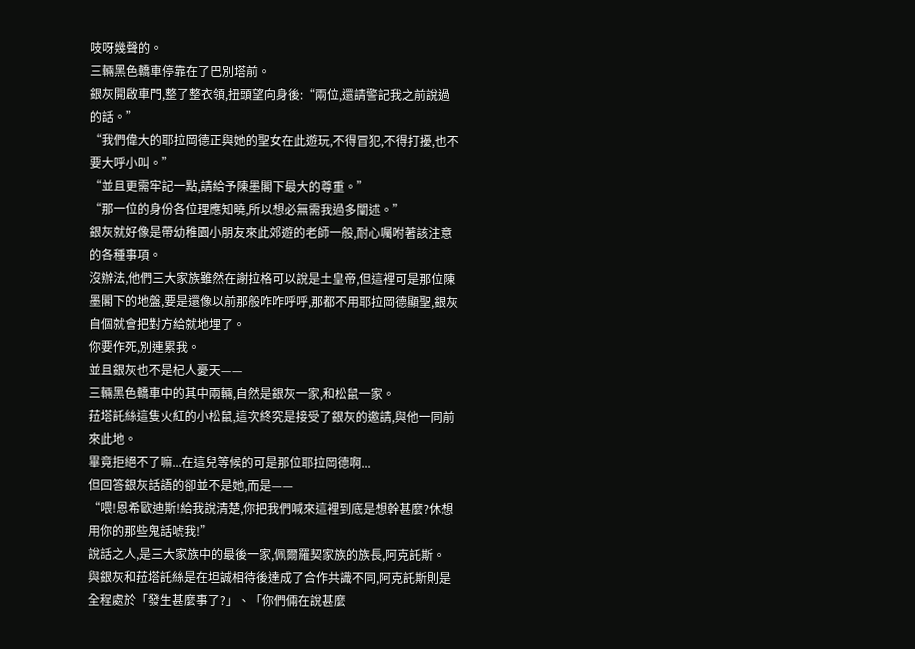吱呀幾聲的。
三輛黑色轎車停靠在了巴別塔前。
銀灰開啟車門,整了整衣領,扭頭望向身後:“兩位,還請警記我之前說過的話。”
“我們偉大的耶拉岡德正與她的聖女在此遊玩,不得冒犯,不得打擾,也不要大呼小叫。”
“並且更需牢記一點,請給予陳墨閣下最大的尊重。”
“那一位的身份各位理應知曉,所以想必無需我過多闡述。”
銀灰就好像是帶幼稚園小朋友來此郊遊的老師一般,耐心囑咐著該注意的各種事項。
沒辦法,他們三大家族雖然在謝拉格可以說是土皇帝,但這裡可是那位陳墨閣下的地盤,要是還像以前那般咋咋呼呼,那都不用耶拉岡德顯聖,銀灰自個就會把對方給就地埋了。
你要作死,別連累我。
並且銀灰也不是杞人憂天——
三輛黑色轎車中的其中兩輛,自然是銀灰一家,和松鼠一家。
菈塔託絲這隻火紅的小松鼠,這次終究是接受了銀灰的邀請,與他一同前來此地。
畢竟拒絕不了嘛...在這兒等候的可是那位耶拉岡德啊...
但回答銀灰話語的卻並不是她,而是——
“喂!恩希歐迪斯!給我說清楚,你把我們喊來這裡到底是想幹甚麼?休想用你的那些鬼話唬我!”
說話之人,是三大家族中的最後一家,佩爾羅契家族的族長,阿克託斯。
與銀灰和菈塔託絲是在坦誠相待後達成了合作共識不同,阿克託斯則是全程處於「發生甚麼事了?」、「你們倆在說甚麼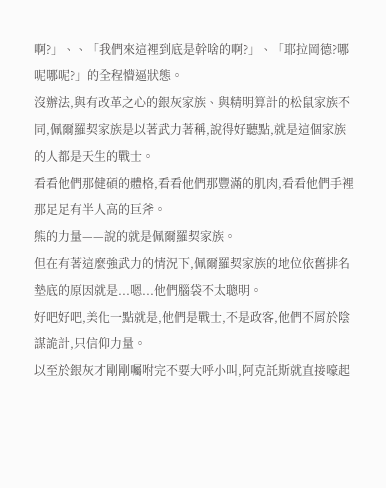啊?」、、「我們來這裡到底是幹啥的啊?」、「耶拉岡德?哪呢哪呢?」的全程懵逼狀態。
沒辦法,與有改革之心的銀灰家族、與精明算計的松鼠家族不同,佩爾羅契家族是以著武力著稱,說得好聽點,就是這個家族的人都是天生的戰士。
看看他們那健碩的體格,看看他們那豐滿的肌肉,看看他們手裡那足足有半人高的巨斧。
熊的力量——說的就是佩爾羅契家族。
但在有著這麼強武力的情況下,佩爾羅契家族的地位依舊排名墊底的原因就是...嗯...他們腦袋不太聰明。
好吧好吧,美化一點就是,他們是戰士,不是政客,他們不屑於陰謀詭計,只信仰力量。
以至於銀灰才剛剛囑咐完不要大呼小叫,阿克託斯就直接嚎起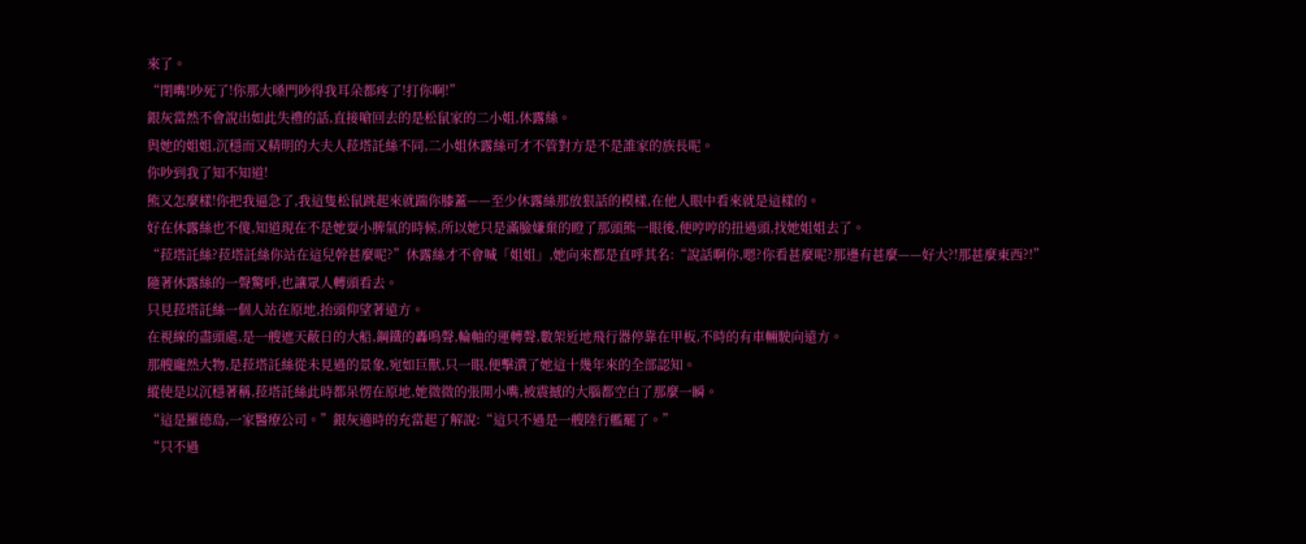來了。
“閉嘴!吵死了!你那大嗓門吵得我耳朵都疼了!打你啊!”
銀灰當然不會說出如此失禮的話,直接嗆回去的是松鼠家的二小姐,休露絲。
與她的姐姐,沉穩而又精明的大夫人菈塔託絲不同,二小姐休露絲可才不管對方是不是誰家的族長呢。
你吵到我了知不知道!
熊又怎麼樣!你把我逼急了,我這隻松鼠跳起來就踹你膝蓋——至少休露絲那放狠話的模樣,在他人眼中看來就是這樣的。
好在休露絲也不傻,知道現在不是她耍小脾氣的時候,所以她只是滿臉嫌棄的瞪了那頭熊一眼後,便哼哼的扭過頭,找她姐姐去了。
“菈塔託絲?菈塔託絲你站在這兒幹甚麼呢?”休露絲才不會喊「姐姐」,她向來都是直呼其名:“說話啊你,嗯?你看甚麼呢?那邊有甚麼——好大?!那甚麼東西?!”
隨著休露絲的一聲驚呼,也讓眾人轉頭看去。
只見菈塔託絲一個人站在原地,抬頭仰望著遠方。
在視線的盡頭處,是一艘遮天蔽日的大船,鋼鐵的轟鳴聲,輪軸的運轉聲,數架近地飛行器停靠在甲板,不時的有車輛駛向遠方。
那艘龐然大物,是菈塔託絲從未見過的景象,宛如巨獸,只一眼,便擊潰了她這十幾年來的全部認知。
縱使是以沉穩著稱,菈塔託絲此時都呆愣在原地,她微微的張開小嘴,被震撼的大腦都空白了那麼一瞬。
“這是羅德島,一家醫療公司。”銀灰適時的充當起了解說:“這只不過是一艘陸行艦罷了。”
“只不過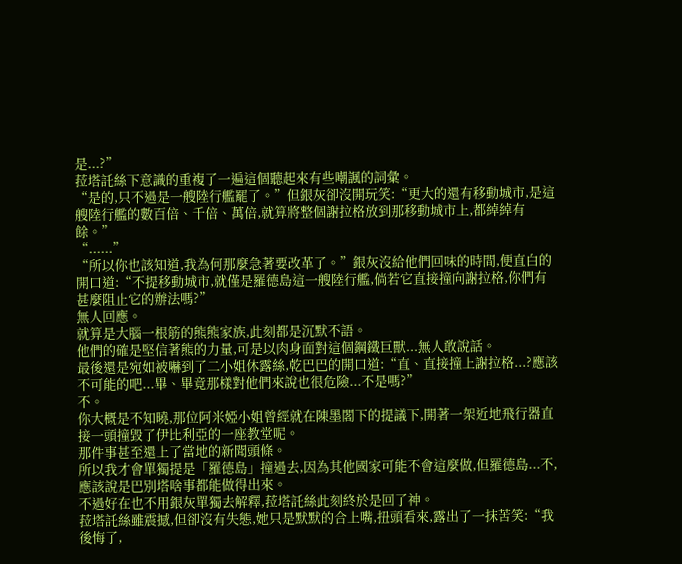是...?”
菈塔託絲下意識的重複了一遍這個聽起來有些嘲諷的詞彙。
“是的,只不過是一艘陸行艦罷了。”但銀灰卻沒開玩笑:“更大的還有移動城市,是這艘陸行艦的數百倍、千倍、萬倍,就算將整個謝拉格放到那移動城市上,都綽綽有餘。”
“......”
“所以你也該知道,我為何那麼急著要改革了。”銀灰沒給他們回味的時間,便直白的開口道:“不提移動城市,就僅是羅德島這一艘陸行艦,倘若它直接撞向謝拉格,你們有甚麼阻止它的辦法嗎?”
無人回應。
就算是大腦一根筋的熊熊家族,此刻都是沉默不語。
他們的確是堅信著熊的力量,可是以肉身面對這個鋼鐵巨獸...無人敢說話。
最後還是宛如被嚇到了二小姐休露絲,乾巴巴的開口道:“直、直接撞上謝拉格...?應該不可能的吧...畢、畢竟那樣對他們來說也很危險...不是嗎?”
不。
你大概是不知曉,那位阿米婭小姐曾經就在陳墨閣下的提議下,開著一架近地飛行器直接一頭撞毀了伊比利亞的一座教堂呢。
那件事甚至還上了當地的新聞頭條。
所以我才會單獨提是「羅德島」撞過去,因為其他國家可能不會這麼做,但羅德島...不,應該說是巴別塔啥事都能做得出來。
不過好在也不用銀灰單獨去解釋,菈塔託絲此刻終於是回了神。
菈塔託絲雖震撼,但卻沒有失態,她只是默默的合上嘴,扭頭看來,露出了一抹苦笑:“我後悔了,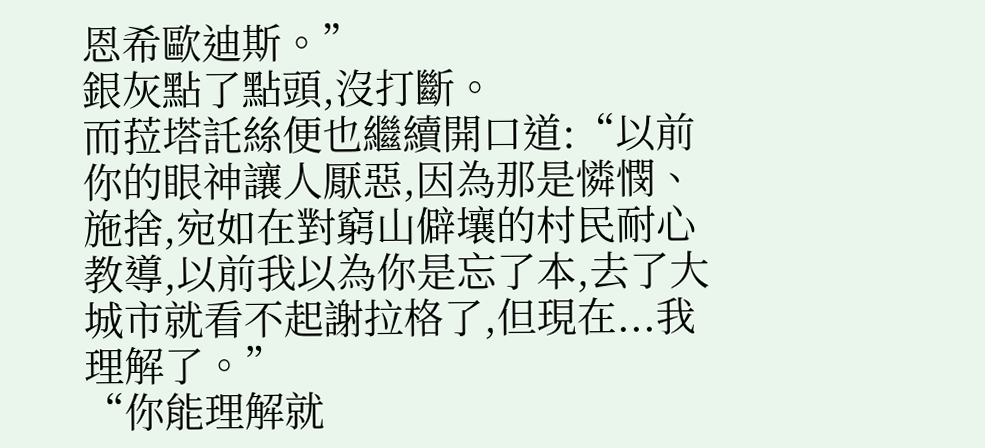恩希歐迪斯。”
銀灰點了點頭,沒打斷。
而菈塔託絲便也繼續開口道:“以前你的眼神讓人厭惡,因為那是憐憫、施捨,宛如在對窮山僻壤的村民耐心教導,以前我以為你是忘了本,去了大城市就看不起謝拉格了,但現在...我理解了。”
“你能理解就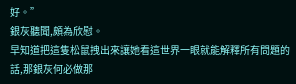好。”
銀灰聽聞,頗為欣慰。
早知道把這隻松鼠拽出來讓她看這世界一眼就能解釋所有問題的話,那銀灰何必做那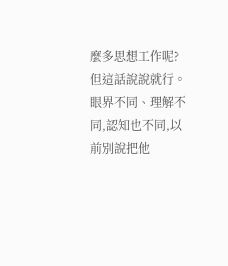麼多思想工作呢?
但這話說說就行。
眼界不同、理解不同,認知也不同,以前別說把他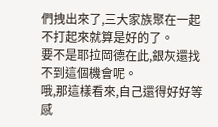們拽出來了,三大家族聚在一起不打起來就算是好的了。
要不是耶拉岡德在此,銀灰還找不到這個機會呢。
哦,那這樣看來,自己還得好好等感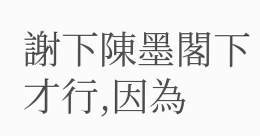謝下陳墨閣下才行,因為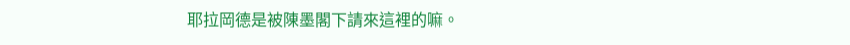耶拉岡德是被陳墨閣下請來這裡的嘛。